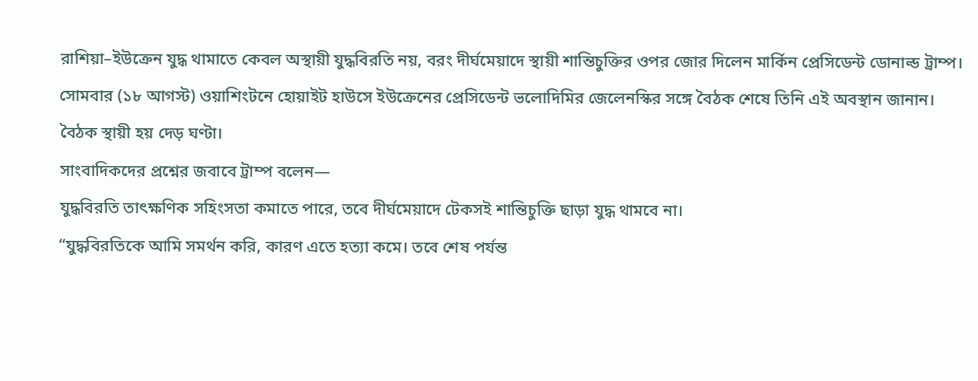রাশিয়া–ইউক্রেন যুদ্ধ থামাতে কেবল অস্থায়ী যুদ্ধবিরতি নয়, বরং দীর্ঘমেয়াদে স্থায়ী শান্তিচুক্তির ওপর জোর দিলেন মার্কিন প্রেসিডেন্ট ডোনাল্ড ট্রাম্প। সোমবার (১৮ আগস্ট) ওয়াশিংটনে হোয়াইট হাউসে ইউক্রেনের প্রেসিডেন্ট ভলোদিমির জেলেনস্কির সঙ্গে বৈঠক শেষে তিনি এই অবস্থান জানান।
বৈঠক স্থায়ী হয় দেড় ঘণ্টা।
সাংবাদিকদের প্রশ্নের জবাবে ট্রাম্প বলেন—
যুদ্ধবিরতি তাৎক্ষণিক সহিংসতা কমাতে পারে, তবে দীর্ঘমেয়াদে টেকসই শান্তিচুক্তি ছাড়া যুদ্ধ থামবে না।
“যুদ্ধবিরতিকে আমি সমর্থন করি, কারণ এতে হত্যা কমে। তবে শেষ পর্যন্ত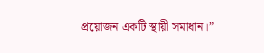প্রয়োজন একটি স্থায়ী সমাধান।”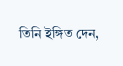তিনি ইঙ্গিত দেন,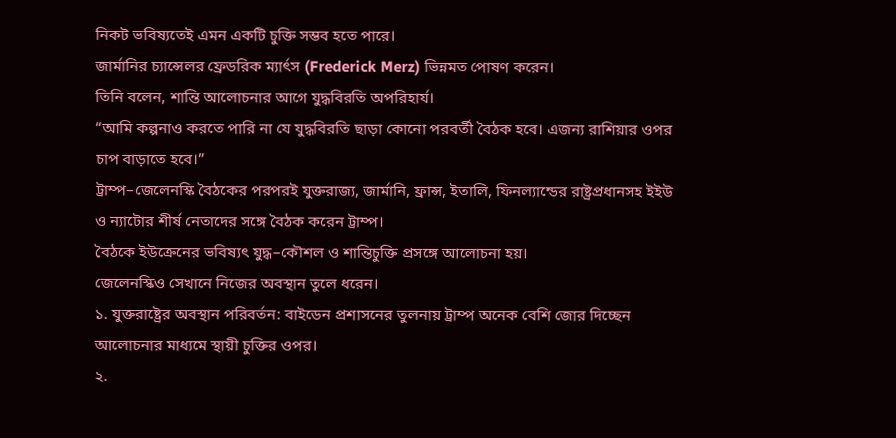নিকট ভবিষ্যতেই এমন একটি চুক্তি সম্ভব হতে পারে।
জার্মানির চ্যান্সেলর ফ্রেডরিক ম্যার্ৎস (Frederick Merz) ভিন্নমত পোষণ করেন।
তিনি বলেন, শান্তি আলোচনার আগে যুদ্ধবিরতি অপরিহার্য।
“আমি কল্পনাও করতে পারি না যে যুদ্ধবিরতি ছাড়া কোনো পরবর্তী বৈঠক হবে। এজন্য রাশিয়ার ওপর চাপ বাড়াতে হবে।”
ট্রাম্প–জেলেনস্কি বৈঠকের পরপরই যুক্তরাজ্য, জার্মানি, ফ্রান্স, ইতালি, ফিনল্যান্ডের রাষ্ট্রপ্রধানসহ ইইউ ও ন্যাটোর শীর্ষ নেতাদের সঙ্গে বৈঠক করেন ট্রাম্প।
বৈঠকে ইউক্রেনের ভবিষ্যৎ যুদ্ধ–কৌশল ও শান্তিচুক্তি প্রসঙ্গে আলোচনা হয়।
জেলেনস্কিও সেখানে নিজের অবস্থান তুলে ধরেন।
১. যুক্তরাষ্ট্রের অবস্থান পরিবর্তন: বাইডেন প্রশাসনের তুলনায় ট্রাম্প অনেক বেশি জোর দিচ্ছেন আলোচনার মাধ্যমে স্থায়ী চুক্তির ওপর।
২.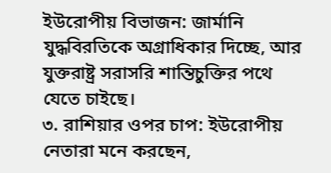ইউরোপীয় বিভাজন: জার্মানি যুদ্ধবিরতিকে অগ্রাধিকার দিচ্ছে, আর যুক্তরাষ্ট্র সরাসরি শান্তিচুক্তির পথে যেতে চাইছে।
৩. রাশিয়ার ওপর চাপ: ইউরোপীয় নেতারা মনে করছেন,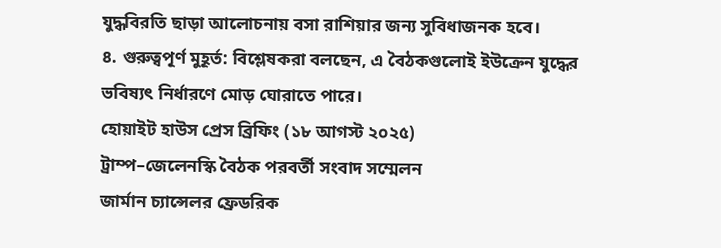যুদ্ধবিরতি ছাড়া আলোচনায় বসা রাশিয়ার জন্য সুবিধাজনক হবে।
৪. গুরুত্বপূর্ণ মুহূর্ত: বিশ্লেষকরা বলছেন, এ বৈঠকগুলোই ইউক্রেন যুদ্ধের ভবিষ্যৎ নির্ধারণে মোড় ঘোরাতে পারে।
হোয়াইট হাউস প্রেস ব্রিফিং (১৮ আগস্ট ২০২৫)
ট্রাম্প–জেলেনস্কি বৈঠক পরবর্তী সংবাদ সম্মেলন
জার্মান চ্যান্সেলর ফ্রেডরিক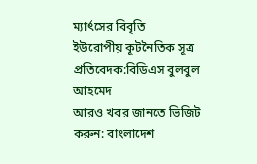ম্যার্ৎসের বিবৃতি
ইউরোপীয় কূটনৈতিক সূত্র
প্রতিবেদক:বিডিএস বুলবুল আহমেদ
আরও খবর জানতে ভিজিট করুন: বাংলাদেশ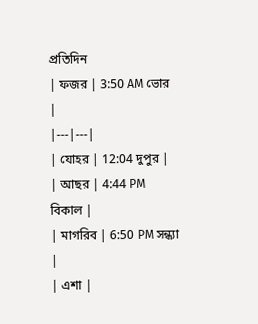প্রতিদিন
| ফজর | 3:50 AM ভোর |
|---|---|
| যোহর | 12:04 দুপুর |
| আছর | 4:44 PM বিকাল |
| মাগরিব | 6:50 PM সন্ধ্যা |
| এশা |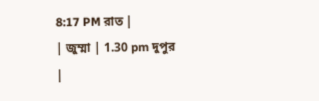8:17 PM রাত |
| জুম্মা | 1.30 pm দুপুর |